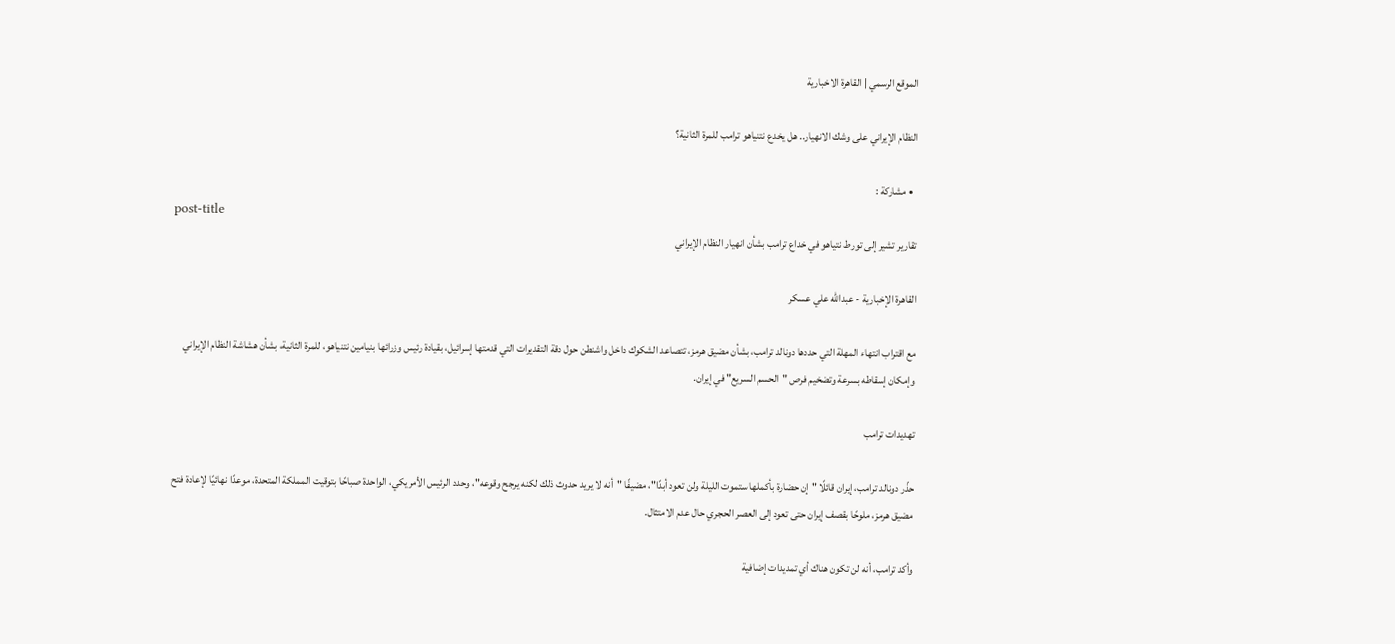الموقع الرسمي | القاهرة الاخبارية

النظام الإيراني على وشك الانهيار.. هل يخدع نتنياهو ترامب للمرة الثانية؟

  • مشاركة :
post-title
تقارير تشير إلى تورط نتياهو في خداع ترامب بشأن انهيار النظام الإيراني

القاهرة الإخبارية - عبدالله علي عسكر

مع اقتراب انتهاء المهلة التي حددها دونالد ترامب، بشأن مضيق هرمز، تتصاعد الشكوك داخل واشنطن حول دقة التقديرات التي قدمتها إسرائيل، بقيادة رئيس وزرائها بنيامين نتنياهو، للمرة الثانية، بشأن هشاشة النظام الإيراني وإمكان إسقاطه بسرعة وتضخيم فرص "الحسم السريع" في إيران.

تهديدات ترامب

حذّر دونالد ترامب، إيران قائلًا "إن حضارة بأكملها ستموت الليلة ولن تعود أبدًا"، مضيفًا "أنه لا يريد حدوث ذلك لكنه يرجح وقوعه"، وحدد الرئيس الأمريكي، الواحدة صباحًا بتوقيت المملكة المتحدة، موعدًا نهائيًا لإعادة فتح مضيق هرمز، ملوحًا بقصف إيران حتى تعود إلى العصر الحجري حال عدم الامتثال.

وأكد ترامب، أنه لن تكون هناك أي تمديدات إضافية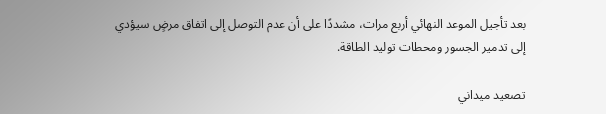بعد تأجيل الموعد النهائي أربع مرات، مشددًا على أن عدم التوصل إلى اتفاق مرضٍ سيؤدي إلى تدمير الجسور ومحطات توليد الطاقة.

تصعيد ميداني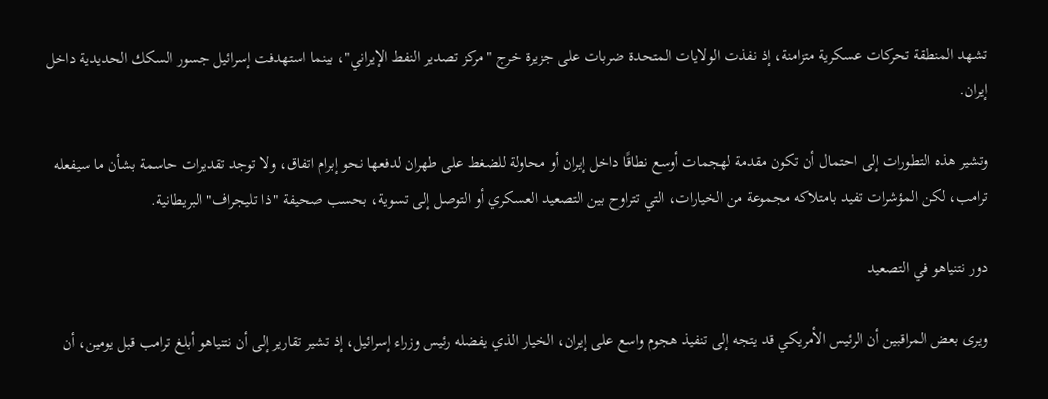تشهد المنطقة تحركات عسكرية متزامنة، إذ نفذت الولايات المتحدة ضربات على جزيرة خرج "مركز تصدير النفط الإيراني"، بينما استهدفت إسرائيل جسور السكك الحديدية داخل إيران.

وتشير هذه التطورات إلى احتمال أن تكون مقدمة لهجمات أوسع نطاقًا داخل إيران أو محاولة للضغط على طهران لدفعها نحو إبرام اتفاق، ولا توجد تقديرات حاسمة بشأن ما سيفعله ترامب، لكن المؤشرات تفيد بامتلاكه مجموعة من الخيارات، التي تتراوح بين التصعيد العسكري أو التوصل إلى تسوية، بحسب صحيفة "ذا تليجراف" البريطانية.

دور نتنياهو في التصعيد

ويرى بعض المراقبين أن الرئيس الأمريكي قد يتجه إلى تنفيذ هجوم واسع على إيران، الخيار الذي يفضله رئيس وزراء إسرائيل، إذ تشير تقارير إلى أن نتنياهو أبلغ ترامب قبل يومين، أن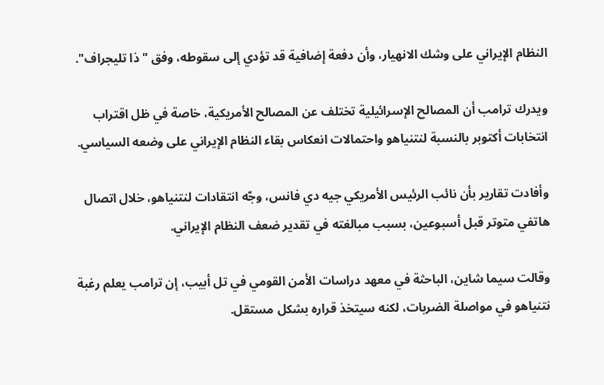النظام الإيراني على وشك الانهيار، وأن دفعة إضافية قد تؤدي إلى سقوطه، وفق "ذا تليجراف".

ويدرك ترامب أن المصالح الإسرائيلية تختلف عن المصالح الأمريكية، خاصة في ظل اقتراب انتخابات أكتوبر بالنسبة لنتنياهو واحتمالات انعكاس بقاء النظام الإيراني على وضعه السياسي.

وأفادت تقارير بأن نائب الرئيس الأمريكي جيه دي فانس، وجّه انتقادات لنتنياهو، خلال اتصال هاتفي متوتر قبل أسبوعين، بسبب مبالغته في تقدير ضعف النظام الإيراني.

وقالت سيما شاين، الباحثة في معهد دراسات الأمن القومي في تل أبيب، إن ترامب يعلم رغبة نتنياهو في مواصلة الضربات، لكنه سيتخذ قراره بشكل مستقل.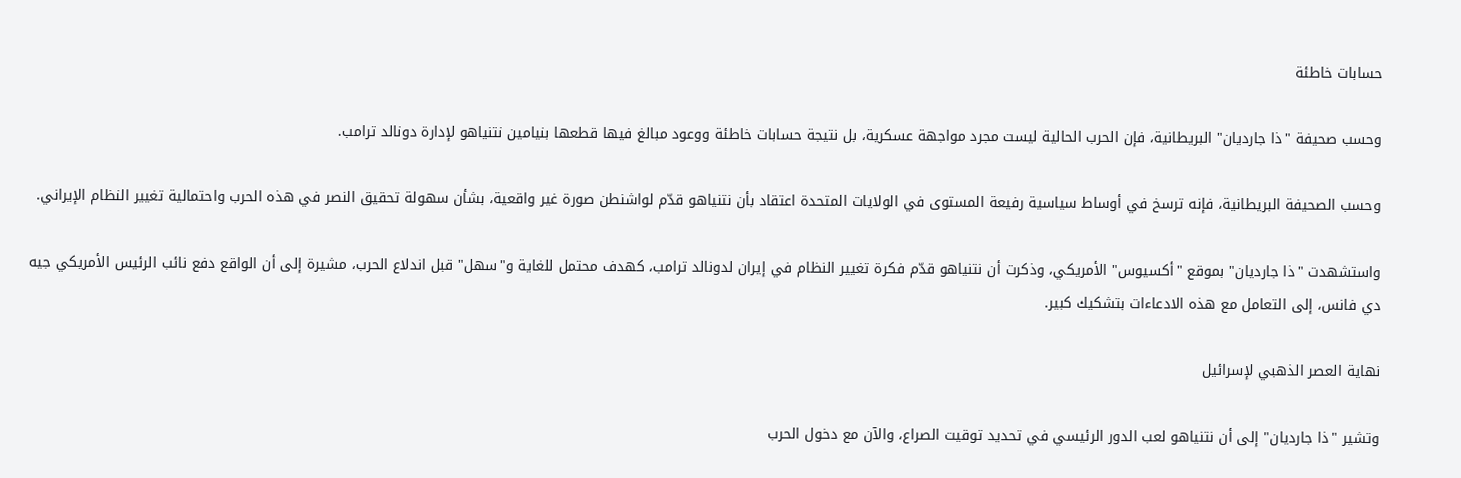حسابات خاطئة

وحسب صحيفة "ذا جارديان" البريطانية، فإن الحرب الحالية ليست مجرد مواجهة عسكرية، بل نتيجة حسابات خاطئة ووعود مبالغ فيها قطعها بنيامين نتنياهو لإدارة دونالد ترامب.

وحسب الصحيفة البريطانية، فإنه ترسخ في أوساط سياسية رفيعة المستوى في الولايات المتحدة اعتقاد بأن نتنياهو قدّم لواشنطن صورة غير واقعية، بشأن سهولة تحقيق النصر في هذه الحرب واحتمالية تغيير النظام الإيراني.

واستشهدت "ذا جارديان" بموقع "أكسيوس" الأمريكي، وذكرت أن نتنياهو قدّم فكرة تغيير النظام في إيران لدونالد ترامب، كهدف محتمل للغاية و"سهل" قبل اندلاع الحرب، مشيرة إلى أن الواقع دفع نائب الرئيس الأمريكي جيه دي فانس، إلى التعامل مع هذه الادعاءات بتشكيك كبير.

نهاية العصر الذهبي لإسرائيل

وتشير "ذا جارديان" إلى أن نتنياهو لعب الدور الرئيسي في تحديد توقيت الصراع، والآن مع دخول الحرب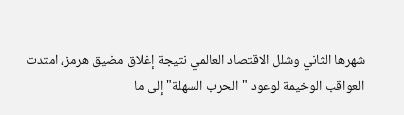شهرها الثاني وشلل الاقتصاد العالمي نتيجة إغلاق مضيق هرمز، امتدت العواقب الوخيمة لوعود "الحرب السهلة" إلى ما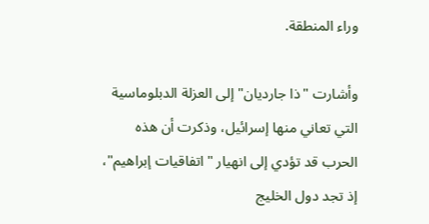وراء المنطقة.

وأشارت "ذا جارديان" إلى العزلة الدبلوماسية التي تعاني منها إسرائيل، وذكرت أن هذه الحرب قد تؤدي إلى انهيار "اتفاقيات إبراهيم"، إذ تجد دول الخليج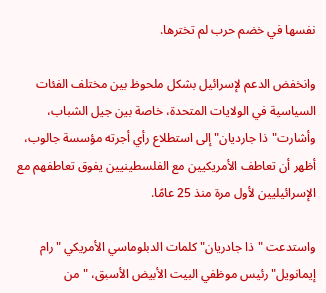نفسها في خضم حرب لم تخترها.

وانخفض الدعم لإسرائيل بشكل ملحوظ بين مختلف الفئات السياسية في الولايات المتحدة، خاصة بين جيل الشباب، وأشارت"ذا جارديان" إلى استطلاع رأي أجرته مؤسسة جالوب، أظهر أن تعاطف الأمريكيين مع الفلسطينيين يفوق تعاطفهم مع الإسرائيليين لأول مرة منذ 25 عامًا.

واستدعت "ذا جادريان" كلمات الدبلوماسي الأمريكي "رام إيمانويل" رئيس موظفي البيت الأبيض الأسبق، "من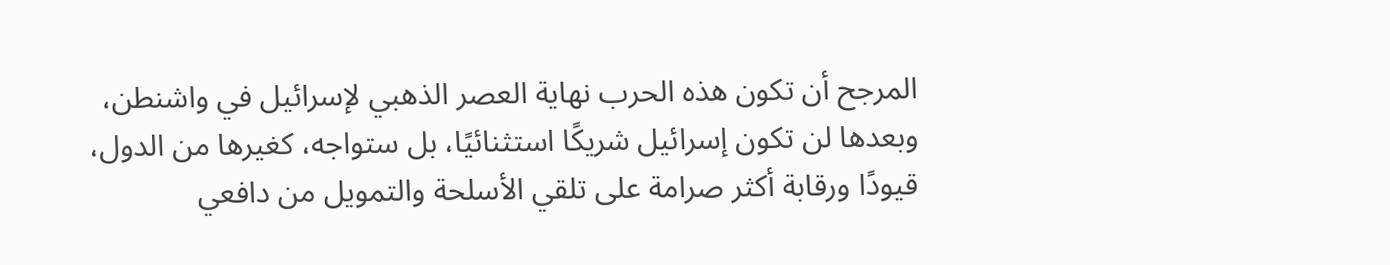المرجح أن تكون هذه الحرب نهاية العصر الذهبي لإسرائيل في واشنطن، وبعدها لن تكون إسرائيل شريكًا استثنائيًا، بل ستواجه، كغيرها من الدول، قيودًا ورقابة أكثر صرامة على تلقي الأسلحة والتمويل من دافعي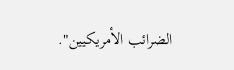الضرائب الأمريكيين".